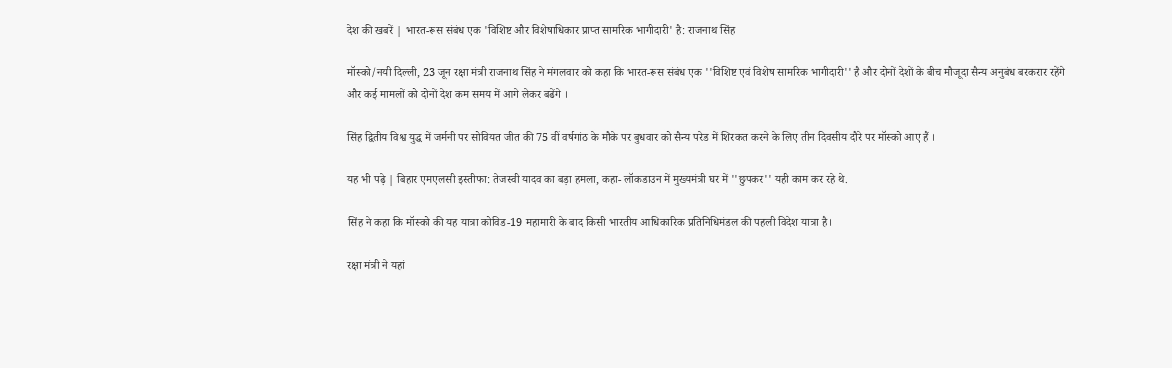देश की खबरें | भारत-रूस संबंध एक 'विशिष्ट और विशेषाधिकार प्राप्त सामरिक भागीदारी' है: राजनाथ सिंह

मॉस्को/नयी दिल्ली, 23 जून रक्षा मंत्री राजनाथ सिंह ने मंगलवार को कहा कि भारत-रूस संबंध एक ''विशिष्ट एवं विशेष सामरिक भागीदारी'' है और दोनों देशों के बीच मौजूदा सैन्य अनुबंध बरकरार रहेंगे और कई मामलों को दोनों देश कम समय में आगे लेकर बढेंगे ।

सिंह द्वितीय विश्व युद्ध में जर्मनी पर सोवियत जीत की 75 वीं वर्षगांठ के मौके पर बुधवार को सैन्य परेड में शिरकत करने के लिए तीन दिवसीय दौरे पर मॉस्को आए हैं ।

यह भी पढ़े | बिहार एमएलसी इस्तीफा: तेजस्वी यादव का बड़ा हमला, कहा- लॉकडाउन में मुख्यमंत्री घर में ''छुपकर'' यही काम कर रहे थे.

सिंह ने कहा कि मॉस्को की यह यात्रा कोविड-19 महामारी के बाद किसी भारतीय आधिकारिक प्रतिनिधिमंडल की पहली विदेश यात्रा है।

रक्षा मंत्री ने यहां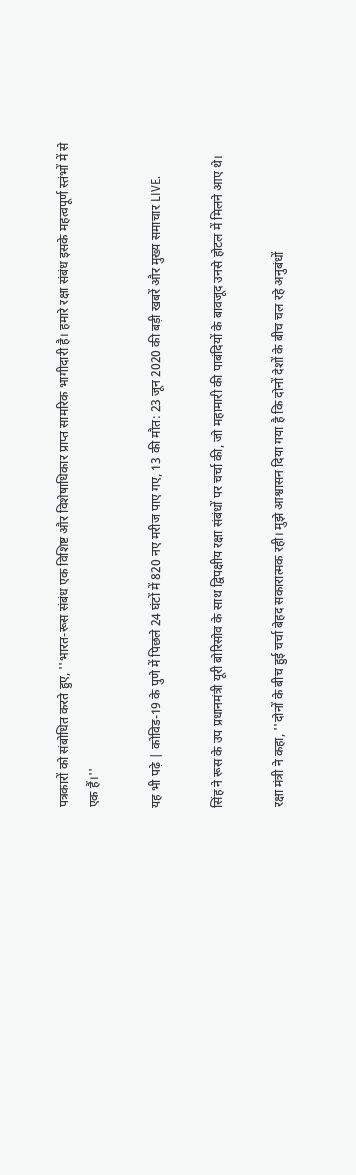पत्रकारों को संबोधित करते हुए, ''भारत-रूस संबंध एक विशिष्ट और विशेषाधिकार प्राप्त सामरिक भागीदारी है। हमारे रक्षा संबंध इसके महत्वपूर्ण स्तंभों में से एक हैं।''

यह भी पढ़े | कोविड-19 के पुणे में पिछले 24 घंटों में 820 नए मरीज पाए गए, 13 की मौत: 23 जून 2020 की बड़ी खबरें और मुख्य समाचार LIVE.

सिंह ने रूस के उप प्रधानमंत्री यूरी बोरिसोव के साथ द्विपक्षीय रक्षा संबंधों पर चर्चा की, जो महामारी की पाबंदियों के बावजूद उनसे होटल में मिलने आए थे।

रक्षा मंत्री ने कहा, ''दोनों के बीच हुई चर्चा बेहद सकारात्मक रही। मुझे आश्वासन दिया गया है कि दोनों देशों के बीच चल रहे अनुबंधों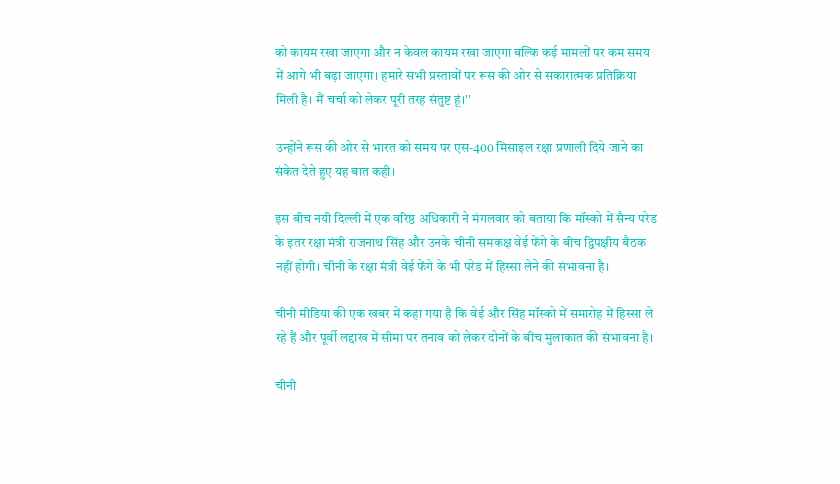को कायम रखा जाएगा और न केवल कायम रखा जाएगा बल्कि कई मामलों पर कम समय में आगे भी बढ़ा जाएगा। हमारे सभी प्रस्तावों पर रूस की ओर से सकारात्मक प्रतिक्रिया मिली है। मैं चर्चा को लेकर पूरी तरह संतुष्ट हूं।''

उन्होंने रूस की ओर से भारत को समय पर एस-400 मिसाइल रक्षा प्रणाली दिये जाने का संकेत देते हुए यह बात कही।

इस बीच नयी दिल्ली में एक वरिष्ठ अधिकारी ने मंगलवार को बताया कि मॉस्को में सैन्य परेड के इतर रक्षा मंत्री राजनाथ सिंह और उनके चीनी समकक्ष वेई फेंगे के बीच द्विपक्षीय बैठक नहीं होगी। चीनी के रक्षा मंत्री वेई फेंगे के भी परेड में हिस्सा लेने की संभावना है।

चीनी मीडिया की एक खबर में कहा गया है कि वेई और सिंह मॉस्को में समारोह में हिस्सा ले रहे हैं और पूर्वी लद्दाख में सीमा पर तनाव को लेकर दोनों के बीच मुलाकात की संभावना है।

चीनी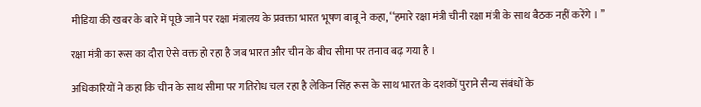मीडिया की खबर के बारे में पूछे जाने पर रक्षा मंत्रालय के प्रवक्ता भारत भूषण बाबू ने कहा, ‘‘हमारे रक्षा मंत्री चीनी रक्षा मंत्री के साथ बैठक नहीं करेंगे । ’’

रक्षा मंत्री का रूस का दौरा ऐसे वक्त हो रहा है जब भारत और चीन के बीच सीमा पर तनाव बढ़ गया है ।

अधिकारियों ने कहा कि चीन के साथ सीमा पर गतिरोध चल रहा है लेकिन सिंह रूस के साथ भारत के दशकों पुराने सैन्य संबंधों के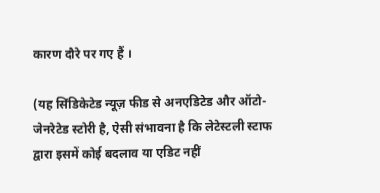कारण दौरे पर गए हैं ।

(यह सिंडिकेटेड न्यूज़ फीड से अनएडिटेड और ऑटो-जेनरेटेड स्टोरी है, ऐसी संभावना है कि लेटेस्टली स्टाफ द्वारा इसमें कोई बदलाव या एडिट नहीं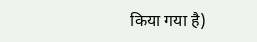किया गया है)